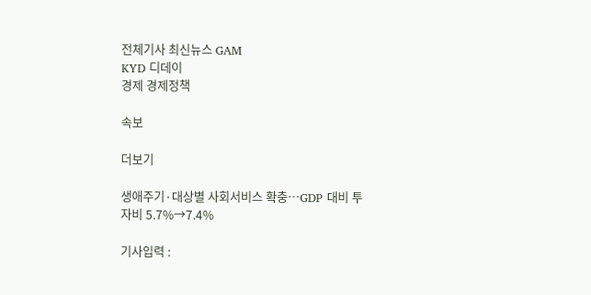전체기사 최신뉴스 GAM
KYD 디데이
경제 경제정책

속보

더보기

생애주기·대상별 사회서비스 확충…GDP 대비 투자비 5.7%→7.4%

기사입력 :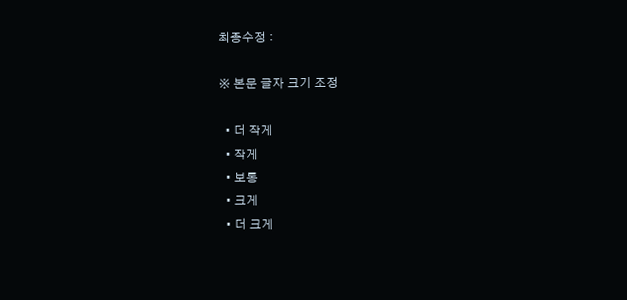최종수정 :

※ 본문 글자 크기 조정

  • 더 작게
  • 작게
  • 보통
  • 크게
  • 더 크게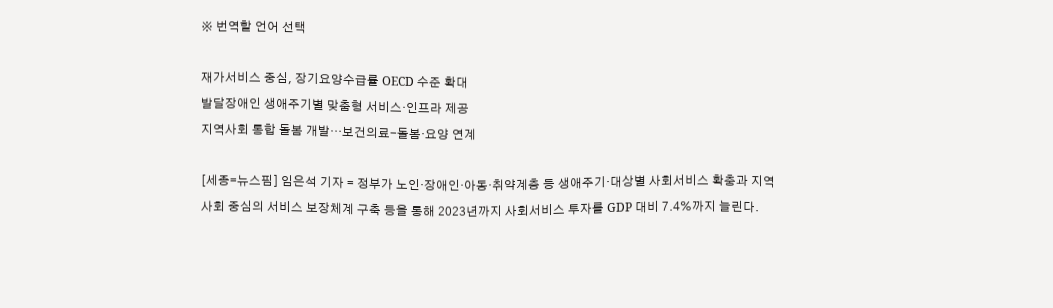※ 번역할 언어 선택

재가서비스 중심, 장기요양수급률 OECD 수준 확대
발달장애인 생애주기별 맞춤형 서비스·인프라 제공
지역사회 통합 돌봄 개발…보건의료-돌봄·요양 연계

[세종=뉴스핌] 임은석 기자 = 정부가 노인·장애인·아동·취약계층 등 생애주기·대상별 사회서비스 확충과 지역사회 중심의 서비스 보장체계 구축 등을 통해 2023년까지 사회서비스 투자를 GDP 대비 7.4%까지 늘린다.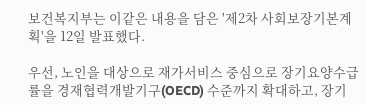보건복지부는 이같은 내용을 담은 '제2차 사회보장기본계획'을 12일 발표했다.

우선, 노인을 대상으로 재가서비스 중심으로 장기요양수급률을 경재협력개발기구(OECD) 수준까지 확대하고, 장기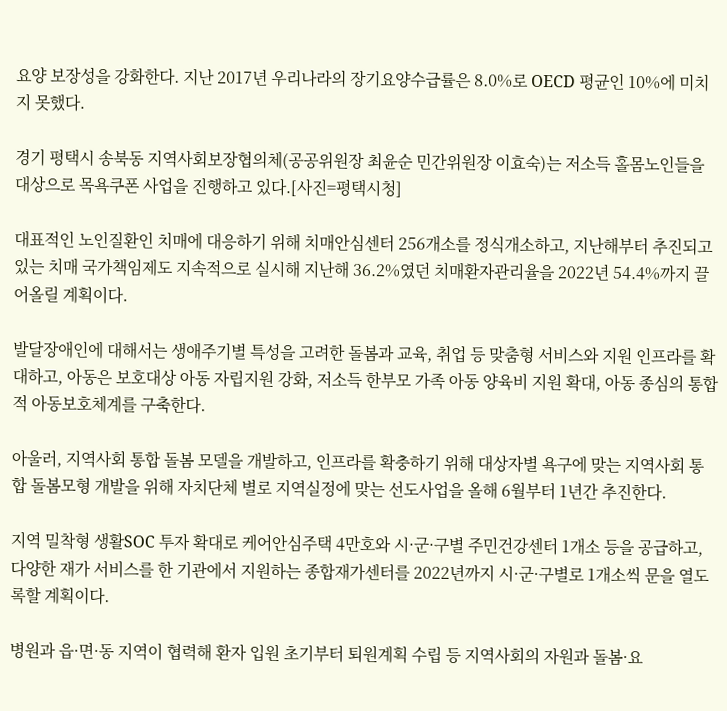요양 보장성을 강화한다. 지난 2017년 우리나라의 장기요양수급률은 8.0%로 OECD 평균인 10%에 미치지 못했다.

경기 평택시 송북동 지역사회보장협의체(공공위원장 최윤순 민간위원장 이효숙)는 저소득 홀몸노인들을 대상으로 목욕쿠폰 사업을 진행하고 있다.[사진=평택시청]

대표적인 노인질환인 치매에 대응하기 위해 치매안심센터 256개소를 정식개소하고, 지난해부터 추진되고 있는 치매 국가책임제도 지속적으로 실시해 지난해 36.2%였던 치매환자관리율을 2022년 54.4%까지 끌어올릴 계획이다.

발달장애인에 대해서는 생애주기별 특성을 고려한 돌봄과 교육, 취업 등 맞춤형 서비스와 지원 인프라를 확대하고, 아동은 보호대상 아동 자립지원 강화, 저소득 한부모 가족 아동 양육비 지원 확대, 아동 종심의 통합적 아동보호체계를 구축한다.

아울러, 지역사회 통합 돌봄 모델을 개발하고, 인프라를 확충하기 위해 대상자별 욕구에 맞는 지역사회 통합 돌봄모형 개발을 위해 자치단체 별로 지역실정에 맞는 선도사업을 올해 6월부터 1년간 추진한다.

지역 밀착형 생활SOC 투자 확대로 케어안심주택 4만호와 시·군·구별 주민건강센터 1개소 등을 공급하고, 다양한 재가 서비스를 한 기관에서 지원하는 종합재가센터를 2022년까지 시·군·구별로 1개소씩 문을 열도록할 계획이다.

병원과 읍·면·동 지역이 협력해 환자 입원 초기부터 퇴원계획 수립 등 지역사회의 자원과 돌봄·요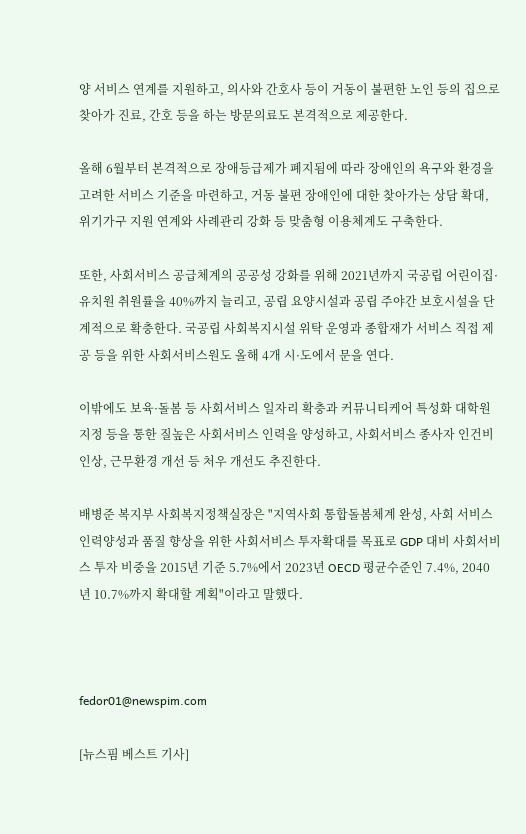양 서비스 연계를 지원하고, 의사와 간호사 등이 거동이 불편한 노인 등의 집으로 찾아가 진료, 간호 등을 하는 방문의료도 본격적으로 제공한다.

올해 6월부터 본격적으로 장애등급제가 폐지됨에 따라 장애인의 욕구와 환경을 고려한 서비스 기준을 마련하고, 거동 불편 장애인에 대한 찾아가는 상담 확대, 위기가구 지원 연계와 사례관리 강화 등 맞춤형 이용체계도 구축한다.

또한, 사회서비스 공급체계의 공공성 강화를 위해 2021년까지 국공립 어린이집·유치원 취원률을 40%까지 늘리고, 공립 요양시설과 공립 주야간 보호시설을 단계적으로 확충한다. 국공립 사회복지시설 위탁 운영과 종합재가 서비스 직접 제공 등을 위한 사회서비스원도 올해 4개 시·도에서 문을 연다.

이밖에도 보육·돌봄 등 사회서비스 일자리 확충과 커뮤니티케어 특성화 대학원 지정 등을 통한 질높은 사회서비스 인력을 양성하고, 사회서비스 종사자 인건비 인상, 근무환경 개선 등 처우 개선도 추진한다.

배병준 복지부 사회복지정책실장은 "지역사회 통합돌봄체계 완성, 사회 서비스 인력양성과 품질 향상을 위한 사회서비스 투자확대를 목표로 GDP 대비 사회서비스 투자 비중을 2015년 기준 5.7%에서 2023년 OECD 평균수준인 7.4%, 2040년 10.7%까지 확대할 계획"이라고 말했다.



fedor01@newspim.com

[뉴스핌 베스트 기사]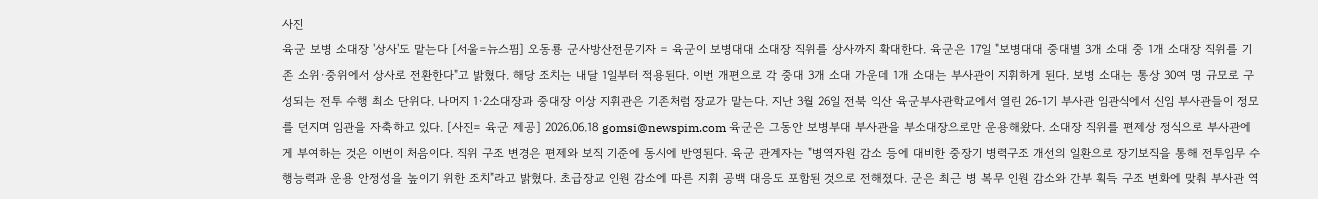사진
육군 보병 소대장 '상사'도 맡는다 [서울=뉴스핌] 오동룡 군사방산전문기자 = 육군이 보병대대 소대장 직위를 상사까지 확대한다. 육군은 17일 "보병대대 중대별 3개 소대 중 1개 소대장 직위를 기존 소위·중위에서 상사로 전환한다"고 밝혔다. 해당 조치는 내달 1일부터 적용된다. 이번 개편으로 각 중대 3개 소대 가운데 1개 소대는 부사관이 지휘하게 된다. 보병 소대는 통상 30여 명 규모로 구성되는 전투 수행 최소 단위다. 나머지 1·2소대장과 중대장 이상 지휘관은 기존처럼 장교가 맡는다. 지난 3월 26일 전북 익산 육군부사관학교에서 열린 26-1기 부사관 임관식에서 신임 부사관들이 정모를 던지며 임관을 자축하고 있다. [사진= 육군 제공] 2026.06.18 gomsi@newspim.com 육군은 그동안 보병부대 부사관을 부소대장으로만 운용해왔다. 소대장 직위를 편제상 정식으로 부사관에게 부여하는 것은 이번이 처음이다. 직위 구조 변경은 편제와 보직 기준에 동시에 반영된다. 육군 관계자는 "병역자원 감소 등에 대비한 중장기 병력구조 개선의 일환으로 장기보직을 통해 전투임무 수행능력과 운용 안정성을 높이기 위한 조치"라고 밝혔다. 초급장교 인원 감소에 따른 지휘 공백 대응도 포함된 것으로 전해졌다. 군은 최근 병 복무 인원 감소와 간부 획득 구조 변화에 맞춰 부사관 역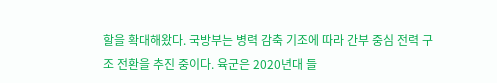할을 확대해왔다. 국방부는 병력 감축 기조에 따라 간부 중심 전력 구조 전환을 추진 중이다. 육군은 2020년대 들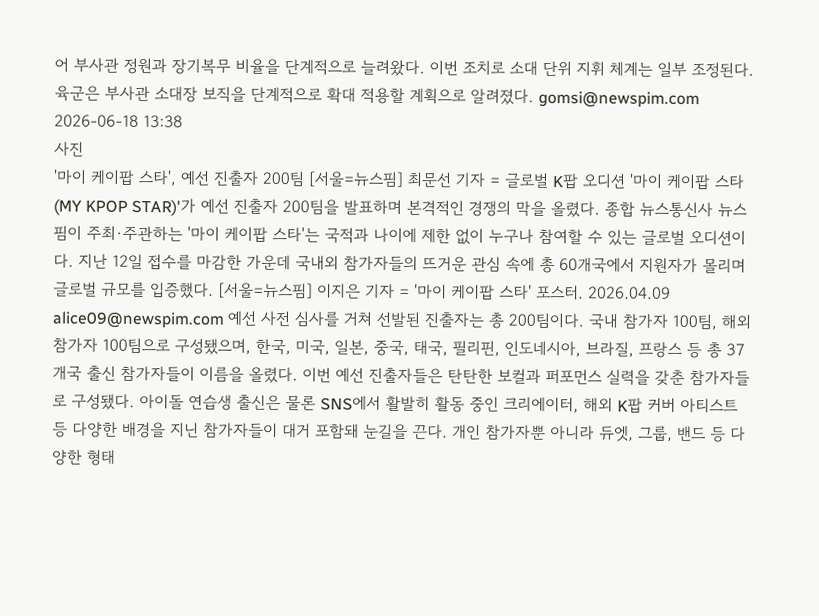어 부사관 정원과 장기복무 비율을 단계적으로 늘려왔다. 이번 조치로 소대 단위 지휘 체계는 일부 조정된다. 육군은 부사관 소대장 보직을 단계적으로 확대 적용할 계획으로 알려졌다. gomsi@newspim.com 2026-06-18 13:38
사진
'마이 케이팝 스타', 예선 진출자 200팀 [서울=뉴스핌] 최문선 기자 = 글로벌 K팝 오디션 '마이 케이팝 스타(MY KPOP STAR)'가 예선 진출자 200팀을 발표하며 본격적인 경쟁의 막을 올렸다. 종합 뉴스통신사 뉴스핌이 주최·주관하는 '마이 케이팝 스타'는 국적과 나이에 제한 없이 누구나 참여할 수 있는 글로벌 오디션이다. 지난 12일 접수를 마감한 가운데 국내외 참가자들의 뜨거운 관심 속에 총 60개국에서 지원자가 몰리며 글로벌 규모를 입증했다. [서울=뉴스핌] 이지은 기자 = '마이 케이팝 스타' 포스터. 2026.04.09 alice09@newspim.com 예선 사전 심사를 거쳐 선발된 진출자는 총 200팀이다. 국내 참가자 100팀, 해외 참가자 100팀으로 구성됐으며, 한국, 미국, 일본, 중국, 태국, 필리핀, 인도네시아, 브라질, 프랑스 등 총 37개국 출신 참가자들이 이름을 올렸다. 이번 예선 진출자들은 탄탄한 보컬과 퍼포먼스 실력을 갖춘 참가자들로 구성됐다. 아이돌 연습생 출신은 물론 SNS에서 활발히 활동 중인 크리에이터, 해외 K팝 커버 아티스트 등 다양한 배경을 지닌 참가자들이 대거 포함돼 눈길을 끈다. 개인 참가자뿐 아니라 듀엣, 그룹, 밴드 등 다양한 형태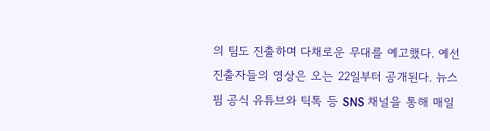의 팀도 진출하며 다채로운 무대를 예고했다. 예선 진출자들의 영상은 오는 22일부터 공개된다. 뉴스핌 공식 유튜브와 틱톡 등 SNS 채널을 통해 매일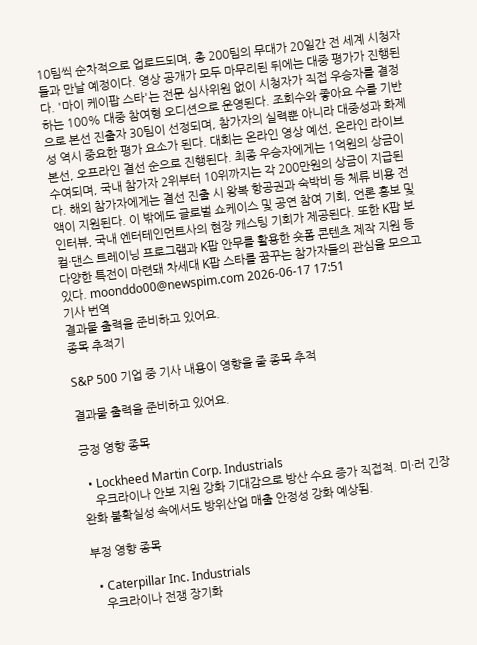10팀씩 순차적으로 업로드되며, 총 200팀의 무대가 20일간 전 세계 시청자들과 만날 예정이다. 영상 공개가 모두 마무리된 뒤에는 대중 평가가 진행된다. '마이 케이팝 스타'는 전문 심사위원 없이 시청자가 직접 우승자를 결정하는 100% 대중 참여형 오디션으로 운영된다. 조회수와 좋아요 수를 기반으로 본선 진출자 30팀이 선정되며, 참가자의 실력뿐 아니라 대중성과 화제성 역시 중요한 평가 요소가 된다. 대회는 온라인 영상 예선, 온라인 라이브 본선, 오프라인 결선 순으로 진행된다. 최종 우승자에게는 1억원의 상금이 수여되며, 국내 참가자 2위부터 10위까지는 각 200만원의 상금이 지급된다. 해외 참가자에게는 결선 진출 시 왕복 항공권과 숙박비 등 체류 비용 전액이 지원된다. 이 밖에도 글로벌 쇼케이스 및 공연 참여 기회, 언론 홍보 및 인터뷰, 국내 엔터테인먼트사의 현장 캐스팅 기회가 제공된다. 또한 K팝 보컬·댄스 트레이닝 프로그램과 K팝 안무를 활용한 숏폼 콘텐츠 제작 지원 등 다양한 특전이 마련돼 차세대 K팝 스타를 꿈꾸는 참가자들의 관심을 모으고 있다. moonddo00@newspim.com 2026-06-17 17:51
기사 번역
결과물 출력을 준비하고 있어요.
종목 추적기

S&P 500 기업 중 기사 내용이 영향을 줄 종목 추적

결과물 출력을 준비하고 있어요.

긍정 영향 종목

  • Lockheed Martin Corp. Industrials
    우크라이나 안보 지원 강화 기대감으로 방산 수요 증가 직접적. 미·러 긴장 완화 불확실성 속에서도 방위산업 매출 안정성 강화 예상됨.

부정 영향 종목

  • Caterpillar Inc. Industrials
    우크라이나 전쟁 장기화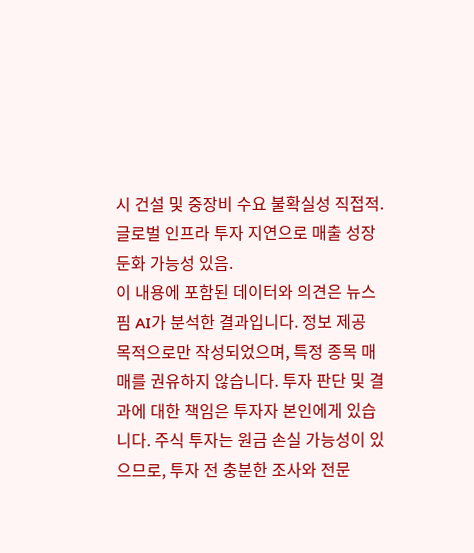시 건설 및 중장비 수요 불확실성 직접적. 글로벌 인프라 투자 지연으로 매출 성장 둔화 가능성 있음.
이 내용에 포함된 데이터와 의견은 뉴스핌 AI가 분석한 결과입니다. 정보 제공 목적으로만 작성되었으며, 특정 종목 매매를 권유하지 않습니다. 투자 판단 및 결과에 대한 책임은 투자자 본인에게 있습니다. 주식 투자는 원금 손실 가능성이 있으므로, 투자 전 충분한 조사와 전문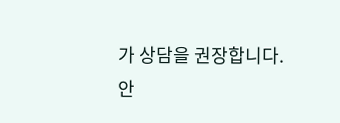가 상담을 권장합니다.
안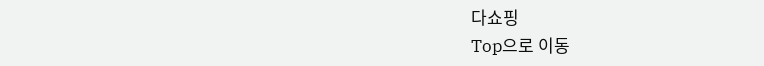다쇼핑
Top으로 이동